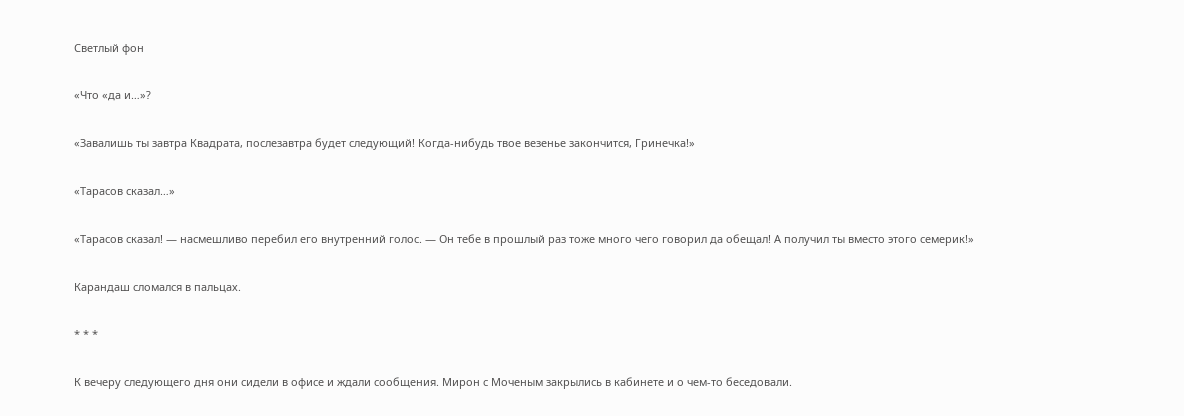Светлый фон

«Что «да и…»?

«Завалишь ты завтра Квадрата, послезавтра будет следующий! Когда-нибудь твое везенье закончится, Гринечка!»

«Тарасов сказал…»

«Тарасов сказал! — насмешливо перебил его внутренний голос. — Он тебе в прошлый раз тоже много чего говорил да обещал! А получил ты вместо этого семерик!»

Карандаш сломался в пальцах.

* * *

К вечеру следующего дня они сидели в офисе и ждали сообщения. Мирон с Моченым закрылись в кабинете и о чем-то беседовали.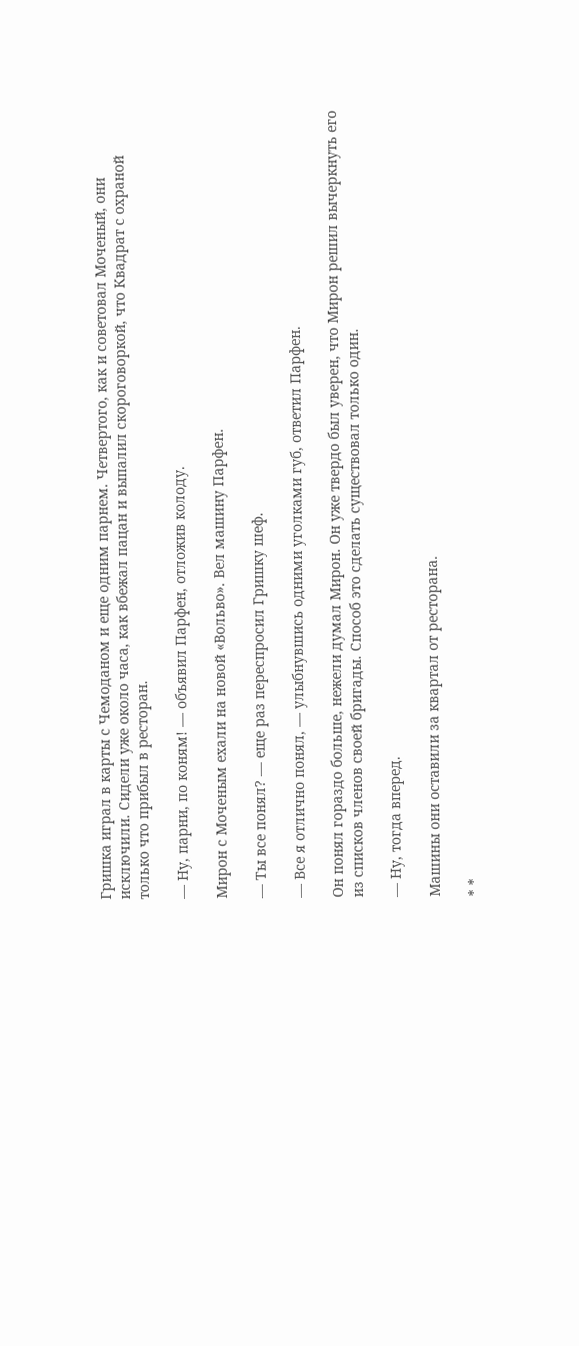Гришка играл в карты с Чемоданом и еще одним парнем. Четвертого, как и советовал Моченый, они исключили. Сидели уже около часа, как вбежал пацан и выпалил скороговоркой, что Квадрат с охраной только что прибыл в ресторан.

— Ну, парни, по коням! — объявил Парфен, отложив колоду.

Мирон с Моченым ехали на новой «Вольво». Вел машину Парфен.

— Ты все понял? — еще раз переспросил Гришку шеф.

— Все я отлично понял, — улыбнувшись одними уголками губ, ответил Парфен.

Он понял гораздо больше, нежели думал Мирон. Он уже твердо был уверен, что Мирон решил вычеркнуть его из списков членов своей бригады. Способ это сделать существовал только один.

— Ну, тогда вперед.

Машины они оставили за квартал от ресторана.

* *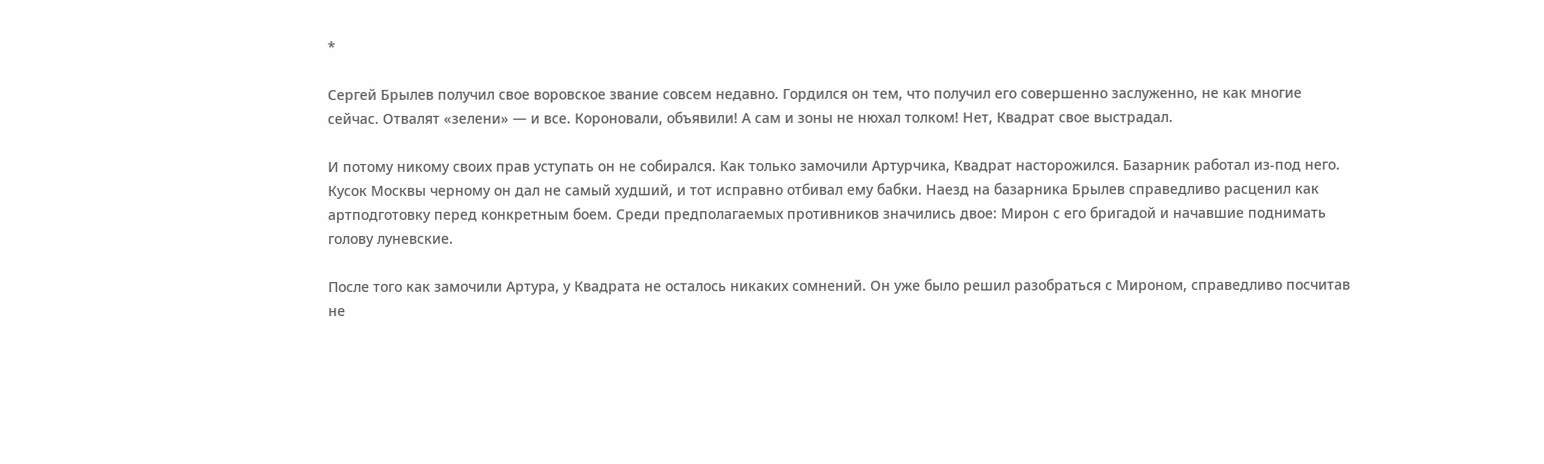*

Сергей Брылев получил свое воровское звание совсем недавно. Гордился он тем, что получил его совершенно заслуженно, не как многие сейчас. Отвалят «зелени» — и все. Короновали, объявили! А сам и зоны не нюхал толком! Нет, Квадрат свое выстрадал.

И потому никому своих прав уступать он не собирался. Как только замочили Артурчика, Квадрат насторожился. Базарник работал из-под него. Кусок Москвы черному он дал не самый худший, и тот исправно отбивал ему бабки. Наезд на базарника Брылев справедливо расценил как артподготовку перед конкретным боем. Среди предполагаемых противников значились двое: Мирон с его бригадой и начавшие поднимать голову луневские.

После того как замочили Артура, у Квадрата не осталось никаких сомнений. Он уже было решил разобраться с Мироном, справедливо посчитав не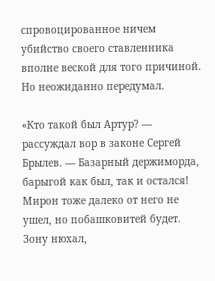спровоцированное ничем убийство своего ставленника вполне веской для того причиной. Но неожиданно передумал.

«Кто такой был Артур? — рассуждал вор в законе Сергей Брылев. — Базарный держиморда, барыгой как был, так и остался! Мирон тоже далеко от него не ушел, но побашковитей будет. Зону нюхал,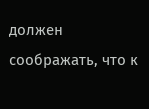должен соображать, что к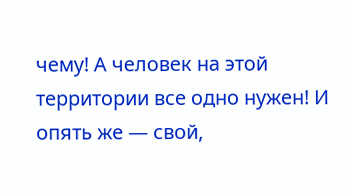чему! А человек на этой территории все одно нужен! И опять же — свой,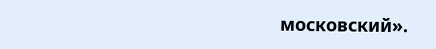московский».